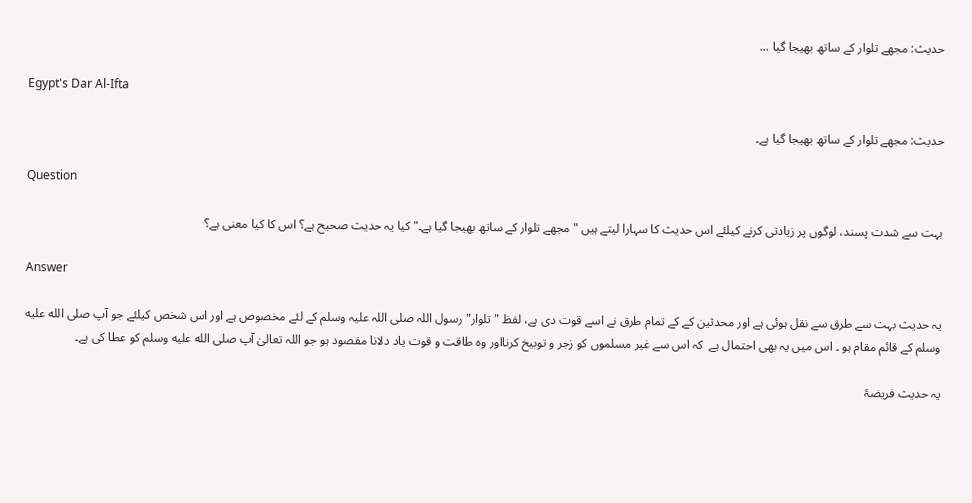حدیث: مجھے تلوار کے ساتھ بھیجا گیا ...

Egypt's Dar Al-Ifta

حدیث: مجھے تلوار کے ساتھ بھیجا گیا ہے۔

Question

بہت سے شدت پسند، لوگوں پر زیادتی کرنے کیلئے اس حدیث کا سہارا لیتے ہیں "مجھے تلوار کے ساتھ بھیجا گیا ہے۔" کیا یہ حدیث صحیح ہے؟ اس کا کیا معنی ہے؟

Answer

یہ حدیث بہت سے طرق سے نقل ہوئی ہے اور محدثین کے کے تمام طرق نے اسے قوت دی ہے، لفظ "تلوار" رسول اللہ صلی اللہ علیہ وسلم کے لئے مخصوص ہے اور اس شخص کیلئے جو آپ صلى الله عليه وسلم کے قائم مقام ہو ۔ اس میں یہ بھی احتمال ہے  کہ اس سے غیر مسلموں کو زجر و توبیخ کرنااور وہ طاقت و قوت یاد دلانا مقصود ہو جو اللہ تعالیٰ آپ صلى الله عليه وسلم کو عطا کی ہے۔

یہ حدیث فریضۂ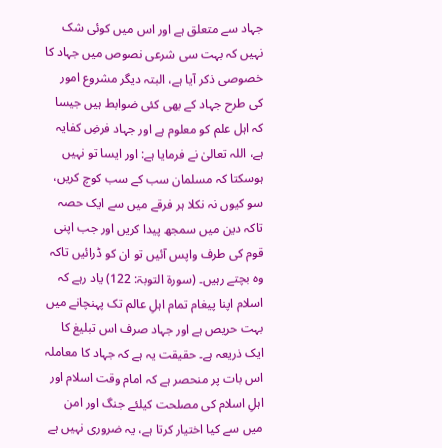جہاد سے متعلق ہے اور اس میں کوئی شک نہیں کہ بہت سی شرعی نصوص میں جہاد کا خصوصی ذکر آیا ہے، البتہ دیگر مشروع امور کی طرح جہاد کے بھی کئی ضوابط ہیں جیسا کہ اہل علم کو معلوم ہے اور جہاد فرضِ کفایہ ہے، اللہ تعالیٰ نے فرمایا ہے: اور ایسا تو نہیں ہوسکتا کہ مسلمان سب کے سب کوچ کریں، سو کیوں نہ نکلا ہر فرقے میں سے ایک حصہ تاکہ دین میں سمجھ پیدا کریں اور جب اپنی قوم کی طرف واپس آئیں تو ان کو ڈرائیں تاکہ وہ بچتے رہیں۔ (سورۃ التوبۃ: 122) یاد رہے کہ اسلام اپنا پیغام تمام اہلِ عالم تک پہنچانے میں بہت حریص ہے اور جہاد صرف اس تبلیغ کا ایک ذریعہ ہے۔ حقیقت یہ ہے کہ جہاد کا معاملہ اس بات پر منحصر ہے کہ امام وقت اسلام اور اہلِ اسلام کی مصلحت کیلئے جنگ اور امن میں سے کیا اختیار کرتا ہے، یہ ضروری نہیں ہے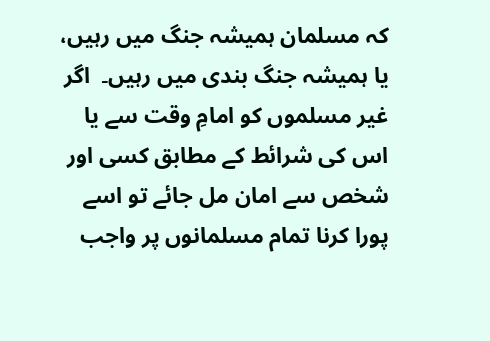کہ مسلمان ہمیشہ جنگ میں رہیں، یا ہمیشہ جنگ بندی میں رہیں۔  اگر غیر مسلموں کو امامِ وقت سے یا اس کی شرائط کے مطابق کسی اور شخص سے امان مل جائے تو اسے پورا کرنا تمام مسلمانوں پر واجب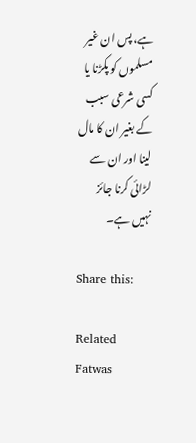ہے، پس ان غیر مسلموں کو پکڑنا یا  کسی شرعی سبب کے بغیر ان کا مال لینا اور ان سے لڑائی کرنا جائز نہیں ہے۔

Share this:

Related Fatwas